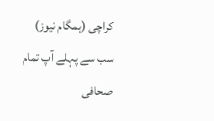کراچی (ہمگام نیوز) سب سے پہلے آپ تمام صحافی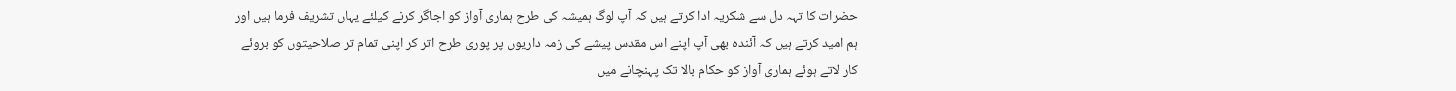حضرات کا تہہ دل سے شکریہ ادا کرتے ہیں کہ آپ لوگ ہمیشہ کی طرح ہماری آواز کو اجاگر کرنے کیلئے یہاں تشریف فرما ہیں اور ہم امید کرتے ہیں کہ آئندہ بھی آپ اپنے اس مقدس پیشے کی زمہ داریوں پر پوری طرح اتر کر اپنی تمام تر صلاحیتوں کو بروئے کار لاتے ہوئے ہماری آواز کو حکام بالا تک پہنچانے میں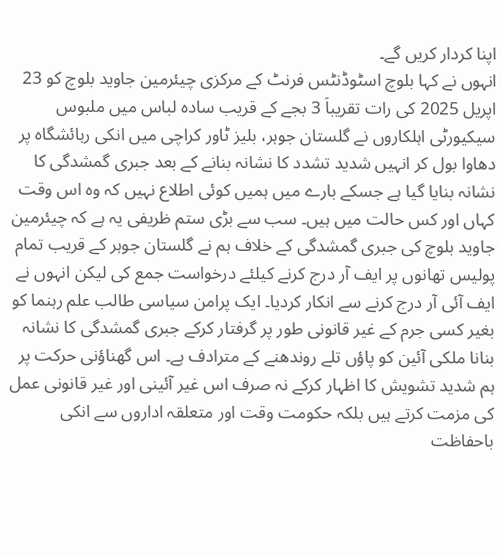اپنا کردار کریں گے۔
انہوں نے کہا بلوچ اسٹوڈنٹس فرنٹ کے مرکزی چیئرمین جاوید بلوچ کو 23 اپریل 2025 کی رات تقریباَ 3 بجے کے قریب سادہ لباس میں ملبوس سیکیورٹی اہلکاروں نے گلستان جوہر، بلیز ٹاور کراچی میں انکی رہائشگاہ پر دھاوا بول کر انہیں شدید تشدد کا نشانہ بنانے کے بعد جبری گمشدگی کا نشانہ بنایا گیا ہے جسکے بارے میں ہمیں کوئی اطلاع نہیں کہ وہ اس وقت کہاں اور کس حالت میں ہیں۔ سب سے بڑی ستم ظریفی یہ ہے کہ چیئرمین جاوید بلوچ کی جبری گمشدگی کے خلاف ہم نے گلستان جوہر کے قریب تمام پولیس تھانوں پر ایف آر درج کرنے کیلئے درخواست جمع کی لیکن انہوں نے ایف آئی آر درج کرنے سے انکار کردیا۔ ایک پرامن سیاسی طالب علم رہنما کو بغیر کسی جرم کے غیر قانونی طور پر گرفتار کرکے جبری گمشدگی کا نشانہ بنانا ملکی آئین کو پاؤں تلے روندھنے کے مترادف ہے۔ اس گھناؤنی حرکت پر ہم شدید تشویش کا اظہار کرکے نہ صرف اس غیر آئینی اور غیر قانونی عمل کی مزمت کرتے ہیں بلکہ حکومت وقت اور متعلقہ اداروں سے انکی باحفاظت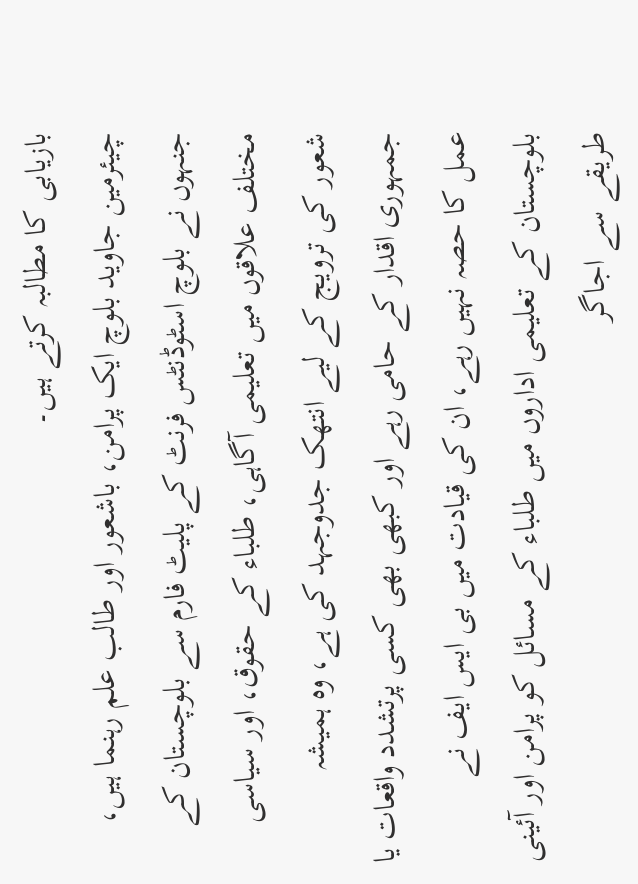بازیابی کا مطالبہ کرتے ہیں۔
چیئرمین جاوید بلوچ ایک پرامن، باشعور اور طالب علم رہنما ہیں، جنہوں نے بلوچ اسٹوڈنٹس فرنٹ کے پلیٹ فارم سے بلوچستان کے مختلف علاقوں میں تعلیمی آگاہی، طلباء کے حقوق، اور سیاسی شعور کی ترویج کے لیے انتھک جدوجہد کی ہے، وہ ہمیشہ جمہوری اقدار کے حامی رہے اور کبھی بھی کسی پرتشدد واقعات یا عمل کا حصہ نہیں رہے، ان کی قیادت میں بی ایس ایف نے بلوچستان کے تعلیمی اداروں میں طلباء کے مسائل کو پرامن اور آئینی طریقے سے اجاگر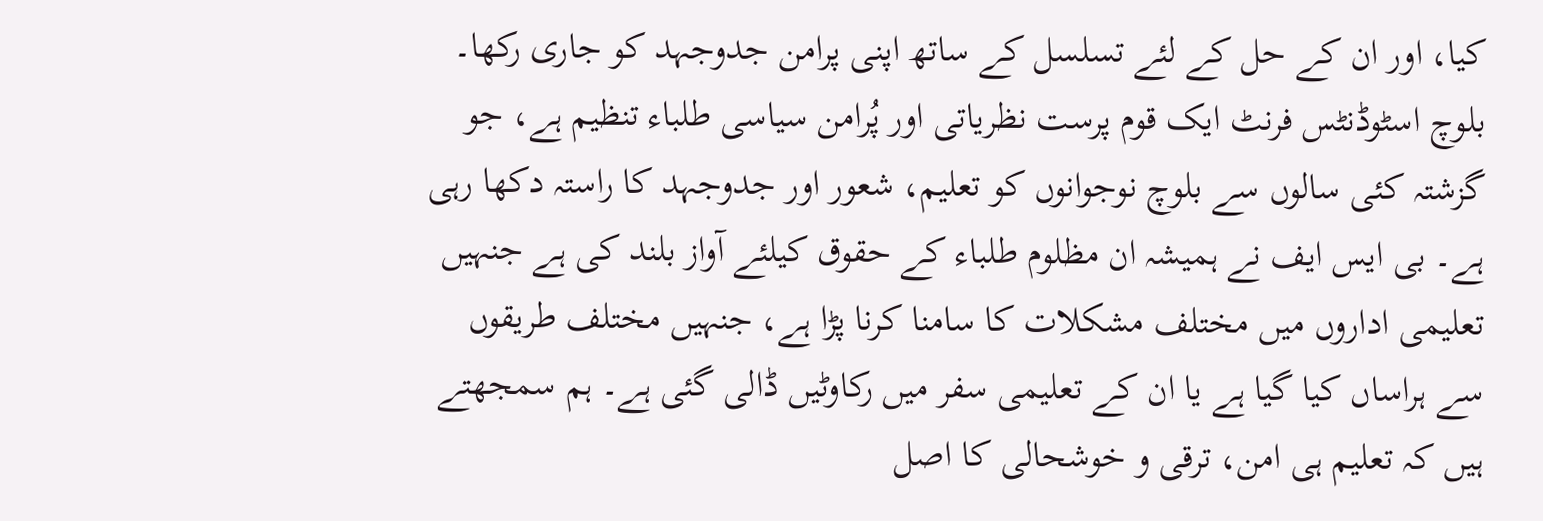کیا، اور ان کے حل کے لئے تسلسل کے ساتھ اپنی پرامن جدوجہد کو جاری رکھا۔
بلوچ اسٹوڈنٹس فرنٹ ایک قوم پرست نظریاتی اور پُرامن سیاسی طلباء تنظیم ہے، جو گزشتہ کئی سالوں سے بلوچ نوجوانوں کو تعلیم، شعور اور جدوجہد کا راستہ دکھا رہی ہے۔ بی ایس ایف نے ہمیشہ ان مظلوم طلباء کے حقوق کیلئے آواز بلند کی ہے جنہیں تعلیمی اداروں میں مختلف مشکلات کا سامنا کرنا پڑا ہے، جنہیں مختلف طریقوں سے ہراساں کیا گیا ہے یا ان کے تعلیمی سفر میں رکاوٹیں ڈالی گئی ہے۔ ہم سمجھتے ہیں کہ تعلیم ہی امن، ترقی و خوشحالی کا اصل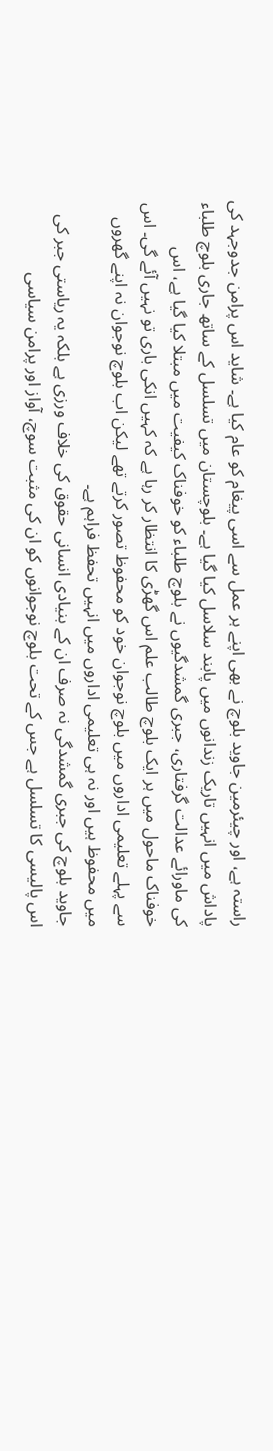راستہ ہے، اور چیئرمین جاوید بلوچ نے بھی اپنے ہر عمل سے اسی پیغام کو عام کیا ہے۔ شاید اس پرامن جدوجہد کی پاداش میں انہیں تاریک زندانوں میں پابند سلاسل کیا گیا ہے۔ بلوچستان میں تسلسل کے ساتھ جاری بلوچ طلباء کی ماورائے عدالت گرفتاری، جبری گمشدگیوں نے بلوچ طلباء کو خوفناک کیفیت میں مبتلا کیا گیا ہے، اس خوفناک ماحول میں ہر ایک بلوچ طالب علم اس گھڑی کا انتظار کر رہا ہے کہ کہیں انکی باری تو نہیں آئے گی۔ اس سے پہلے تعلیمی اداروں میں بلوچ نوجوان خود کو محفوظ تصور کرتے تھے لیکن اب بلوچ نوجوان نہ اپنے گھروں میں محفوظ ہیں اور نہ ہی تعلیمی اداروں میں انہیں تحفظ فراہم ہے۔
جاوید بلوچ کی جبری گمشدگی نہ صرف ان کے بنیادی انسانی حقوق کی خلاف ورزی ہے بلکہ یہ ریاستی جبر کی اس پالیسی کا تسلسل ہے جس کے تحت بلوچ نوجوانوں کو ان کی مثبت سوچ، آواز اور پرامن سیاسی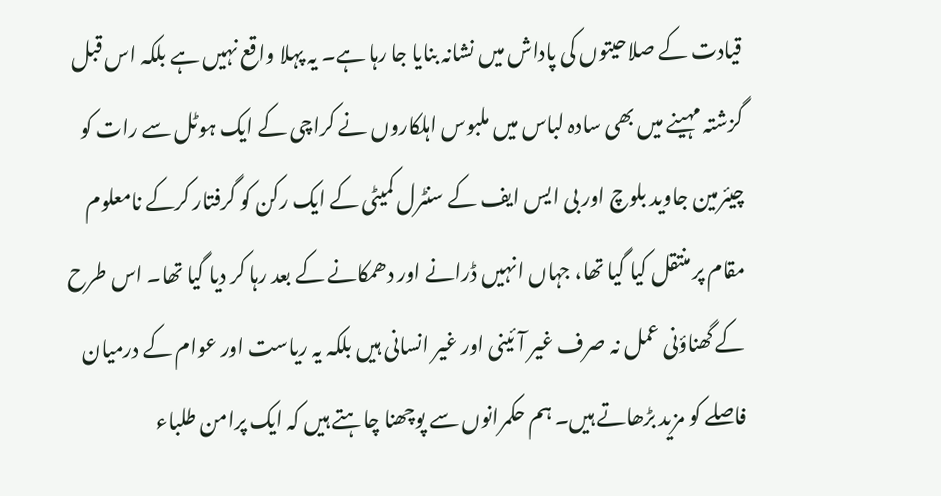قیادت کے صلاحیتوں کی پاداش میں نشانہ بنایا جا رہا ہے۔ یہ پہلا واقع نہیں ہے بلکہ اس قبل گزشتہ مہینے میں بھی سادہ لباس میں ملبوس اہلکاروں نے کراچی کے ایک ہوٹل سے رات کو چیئرمین جاوید بلوچ اور بی ایس ایف کے سنٹرل کمیٹی کے ایک رکن کو گرفتار کرکے نامعلوم مقام پر منتقل کیا گیا تھا، جہاں انہیں ڈرانے اور دھمکانے کے بعد رہا کر دیا گیا تھا۔ اس طرح کے گھناؤنی عمل نہ صرف غیر آئینی اور غیر انسانی ہیں بلکہ یہ ریاست اور عوام کے درمیان فاصلے کو مزید بڑھاتے ہیں۔ ہم حکمرانوں سے پوچھنا چاہتے ہیں کہ ایک پرامن طلباء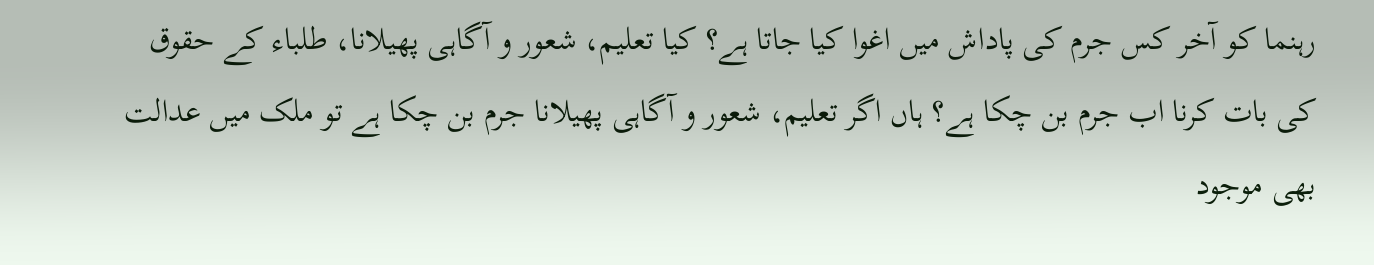رہنما کو آخر کس جرم کی پاداش میں اغوا کیا جاتا ہے؟ کیا تعلیم، شعور و آگاہی پھیلانا، طلباء کے حقوق کی بات کرنا اب جرم بن چکا ہے؟ ہاں اگر تعلیم، شعور و آگاہی پھیلانا جرم بن چکا ہے تو ملک میں عدالت بھی موجود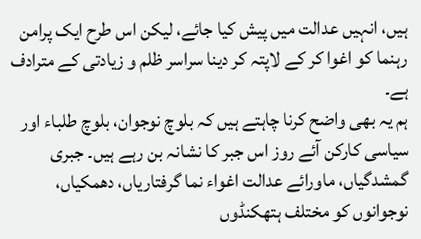ہیں، انہیں عدالت میں پیش کیا جائے، لیکن اس طرح ایک پرامن رہنما کو اغوا کر کے لاپتہ کر دینا سراسر ظلم و زیادتی کے مترادف ہے۔
ہم یہ بھی واضح کرنا چاہتے ہیں کہ بلوچ نوجوان، بلوچ طلباء اور سیاسی کارکن آئے روز اس جبر کا نشانہ بن رہے ہیں۔ جبری گمشدگیاں، ماورائے عدالت اغواء نما گرفتاریاں، دھمکیاں، نوجوانوں کو مختلف ہتھکنڈوں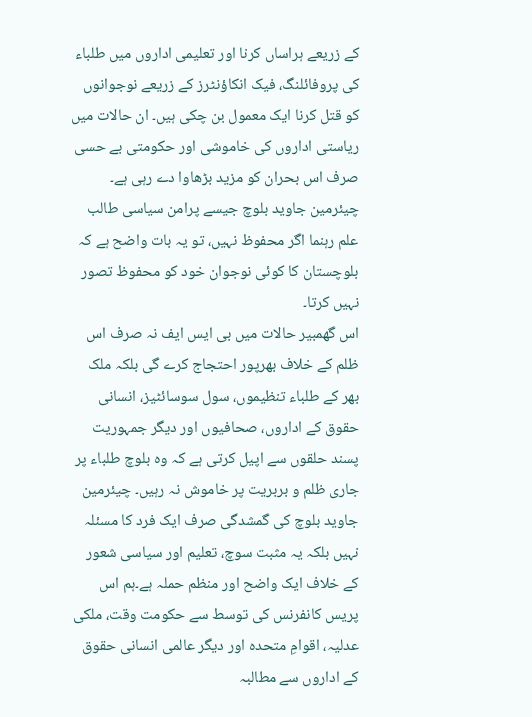کے زریعے ہراساں کرنا اور تعلیمی اداروں میں طلباء کی پروفائلنگ، فیک انکاؤنٹرز کے زریعے نوجوانوں کو قتل کرنا ایک معمول بن چکی ہیں۔ ان حالات میں ریاستی اداروں کی خاموشی اور حکومتی بے حسی صرف اس بحران کو مزید بڑھاوا دے رہی ہے۔ چیئرمین جاوید بلوچ جیسے پرامن سیاسی طالب علم رہنما اگر محفوظ نہیں، تو یہ بات واضح ہے کہ بلوچستان کا کوئی نوجوان خود کو محفوظ تصور نہیں کرتا۔
اس گھمبیر حالات میں بی ایس ایف نہ صرف اس ظلم کے خلاف بھرپور احتجاج کرے گی بلکہ ملک بھر کے طلباء تنظیموں، سول سوسائٹیز، انسانی حقوق کے اداروں، صحافیوں اور دیگر جمہوریت پسند حلقوں سے اپیل کرتی ہے کہ وہ بلوچ طلباء پر جاری ظلم و بربریت پر خاموش نہ رہیں۔ چیئرمین جاوید بلوچ کی گمشدگی صرف ایک فرد کا مسئلہ نہیں بلکہ یہ مثبت سوچ، تعلیم اور سیاسی شعور کے خلاف ایک واضح اور منظم حملہ ہے۔ہم اس پریس کانفرنس کی توسط سے حکومت وقت، ملکی عدلیہ، اقوامِ متحدہ اور دیگر عالمی انسانی حقوق کے اداروں سے مطالبہ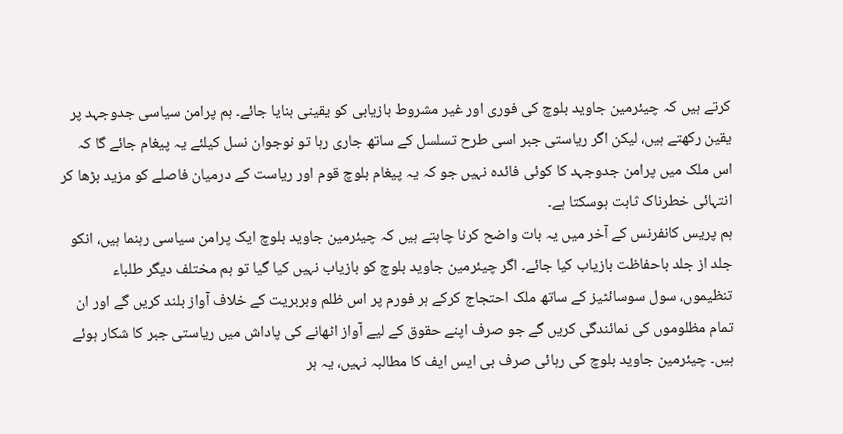کرتے ہیں کہ چیئرمین جاوید بلوچ کی فوری اور غیر مشروط بازیابی کو یقینی بنایا جائے۔ ہم پرامن سیاسی جدوجہد پر یقین رکھتے ہیں، لیکن اگر ریاستی جبر اسی طرح تسلسل کے ساتھ جاری رہا تو نوجوان نسل کیلئے یہ پیغام جائے گا کہ اس ملک میں پرامن جدوجہد کا کوئی فائدہ نہیں جو کہ یہ پیغام بلوچ قوم اور ریاست کے درمیان فاصلے کو مزید بڑھا کر انتہائی خطرناک ثابت ہوسکتا ہے۔
ہم پریس کانفرنس کے آخر میں یہ بات واضح کرنا چاہتے ہیں کہ چیئرمین جاوید بلوچ ایک پرامن سیاسی رہنما ہیں، انکو جلد از جلد باحفاظت بازیاب کیا جائے۔ اگر چیئرمین جاوید بلوچ کو بازیاب نہیں کیا گیا تو ہم مختلف دیگر طلباء تنظیموں، سول سوسائٹیز کے ساتھ ملک احتجاج کرکے ہر فورم پر اس ظلم وبربریت کے خلاف آواز بلند کریں گے اور ان تمام مظلوموں کی نمائندگی کریں گے جو صرف اپنے حقوق کے لیے آواز اٹھانے کی پاداش میں ریاستی جبر کا شکار ہوئے ہیں۔ چیئرمین جاوید بلوچ کی رہائی صرف بی ایس ایف کا مطالبہ نہیں، یہ ہر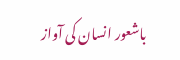باشعور انسان کی آواز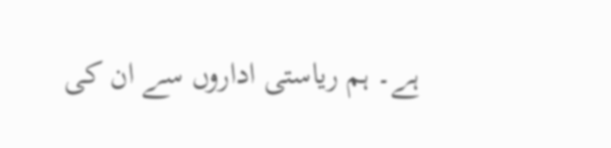ہے۔ ہم ریاستی اداروں سے ان کی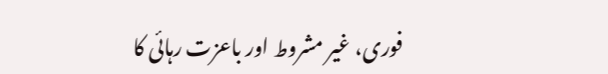فوری، غیر مشروط اور باعزت رہائی کا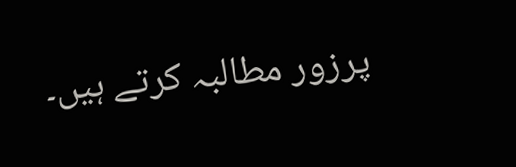پرزور مطالبہ کرتے ہیں۔